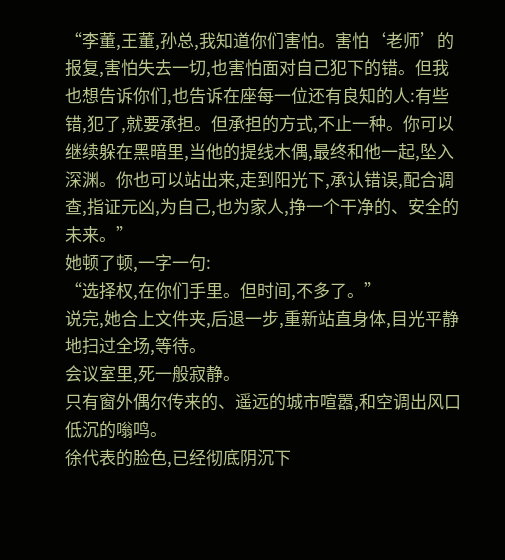“李董,王董,孙总,我知道你们害怕。害怕‘老师’的报复,害怕失去一切,也害怕面对自己犯下的错。但我也想告诉你们,也告诉在座每一位还有良知的人:有些错,犯了,就要承担。但承担的方式,不止一种。你可以继续躲在黑暗里,当他的提线木偶,最终和他一起,坠入深渊。你也可以站出来,走到阳光下,承认错误,配合调查,指证元凶,为自己,也为家人,挣一个干净的、安全的未来。”
她顿了顿,一字一句:
“选择权,在你们手里。但时间,不多了。”
说完,她合上文件夹,后退一步,重新站直身体,目光平静地扫过全场,等待。
会议室里,死一般寂静。
只有窗外偶尔传来的、遥远的城市喧嚣,和空调出风口低沉的嗡鸣。
徐代表的脸色,已经彻底阴沉下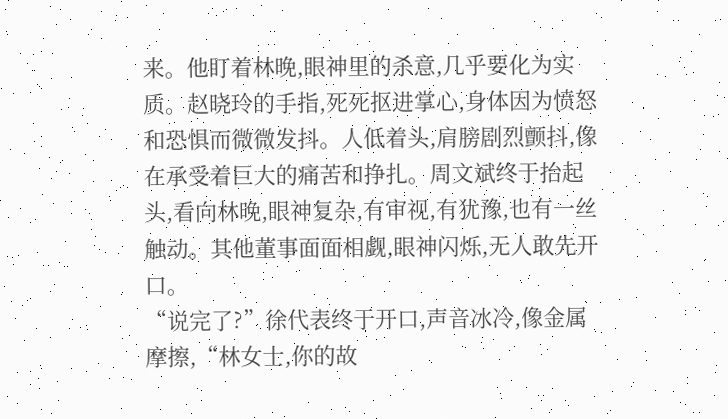来。他盯着林晚,眼神里的杀意,几乎要化为实质。赵晓玲的手指,死死抠进掌心,身体因为愤怒和恐惧而微微发抖。人低着头,肩膀剧烈颤抖,像在承受着巨大的痛苦和挣扎。周文斌终于抬起头,看向林晚,眼神复杂,有审视,有犹豫,也有一丝触动。其他董事面面相觑,眼神闪烁,无人敢先开口。
“说完了?”徐代表终于开口,声音冰冷,像金属摩擦,“林女士,你的故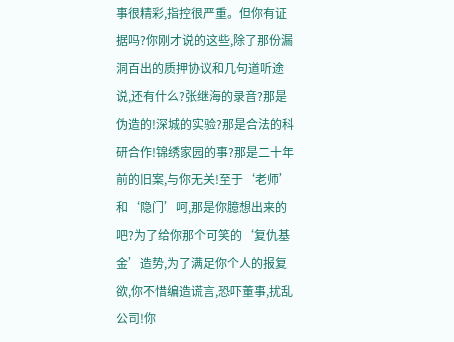事很精彩,指控很严重。但你有证据吗?你刚才说的这些,除了那份漏洞百出的质押协议和几句道听途说,还有什么?张继海的录音?那是伪造的!深城的实验?那是合法的科研合作!锦绣家园的事?那是二十年前的旧案,与你无关!至于‘老师’和‘隐门’呵,那是你臆想出来的吧?为了给你那个可笑的‘复仇基金’造势,为了满足你个人的报复欲,你不惜编造谎言,恐吓董事,扰乱公司!你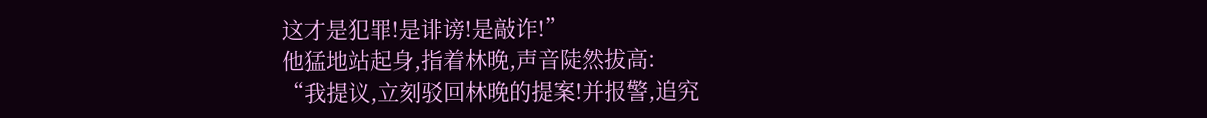这才是犯罪!是诽谤!是敲诈!”
他猛地站起身,指着林晚,声音陡然拔高:
“我提议,立刻驳回林晚的提案!并报警,追究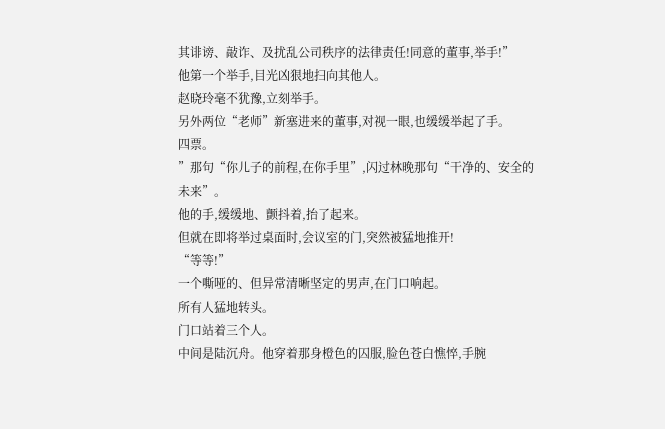其诽谤、敲诈、及扰乱公司秩序的法律责任!同意的董事,举手!”
他第一个举手,目光凶狠地扫向其他人。
赵晓玲毫不犹豫,立刻举手。
另外两位“老师”新塞进来的董事,对视一眼,也缓缓举起了手。
四票。
”那句“你儿子的前程,在你手里”,闪过林晚那句“干净的、安全的未来”。
他的手,缓缓地、颤抖着,抬了起来。
但就在即将举过桌面时,会议室的门,突然被猛地推开!
“等等!”
一个嘶哑的、但异常清晰坚定的男声,在门口响起。
所有人猛地转头。
门口站着三个人。
中间是陆沉舟。他穿着那身橙色的囚服,脸色苍白憔悴,手腕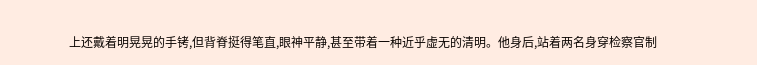上还戴着明晃晃的手铐,但背脊挺得笔直,眼神平静,甚至带着一种近乎虚无的清明。他身后,站着两名身穿检察官制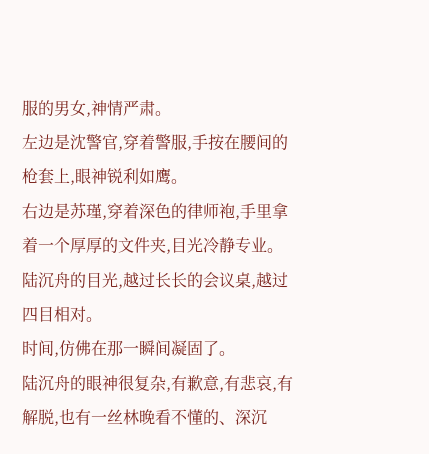服的男女,神情严肃。
左边是沈警官,穿着警服,手按在腰间的枪套上,眼神锐利如鹰。
右边是苏瑾,穿着深色的律师袍,手里拿着一个厚厚的文件夹,目光冷静专业。
陆沉舟的目光,越过长长的会议桌,越过
四目相对。
时间,仿佛在那一瞬间凝固了。
陆沉舟的眼神很复杂,有歉意,有悲哀,有解脱,也有一丝林晚看不懂的、深沉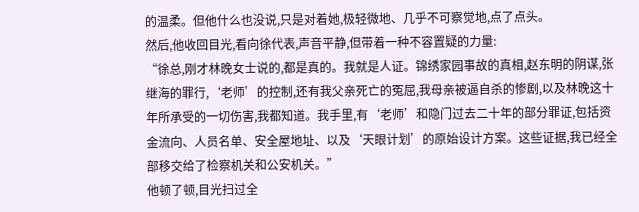的温柔。但他什么也没说,只是对着她,极轻微地、几乎不可察觉地,点了点头。
然后,他收回目光,看向徐代表,声音平静,但带着一种不容置疑的力量:
“徐总,刚才林晚女士说的,都是真的。我就是人证。锦绣家园事故的真相,赵东明的阴谋,张继海的罪行,‘老师’的控制,还有我父亲死亡的冤屈,我母亲被逼自杀的惨剧,以及林晚这十年所承受的一切伤害,我都知道。我手里,有‘老师’和隐门过去二十年的部分罪证,包括资金流向、人员名单、安全屋地址、以及‘天眼计划’的原始设计方案。这些证据,我已经全部移交给了检察机关和公安机关。”
他顿了顿,目光扫过全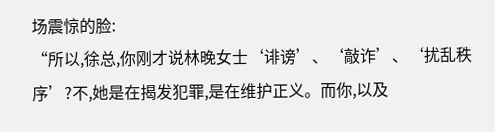场震惊的脸:
“所以,徐总,你刚才说林晚女士‘诽谤’、‘敲诈’、‘扰乱秩序’?不,她是在揭发犯罪,是在维护正义。而你,以及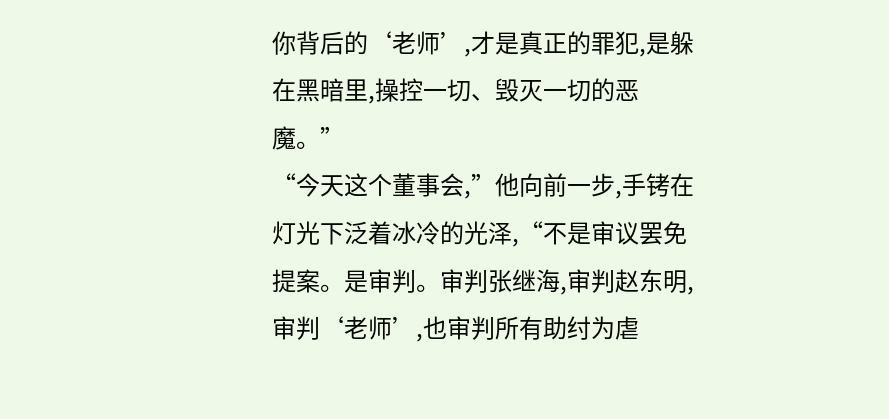你背后的‘老师’,才是真正的罪犯,是躲在黑暗里,操控一切、毁灭一切的恶魔。”
“今天这个董事会,”他向前一步,手铐在灯光下泛着冰冷的光泽,“不是审议罢免提案。是审判。审判张继海,审判赵东明,审判‘老师’,也审判所有助纣为虐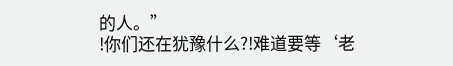的人。”
!你们还在犹豫什么?!难道要等‘老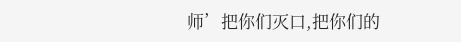师’把你们灭口,把你们的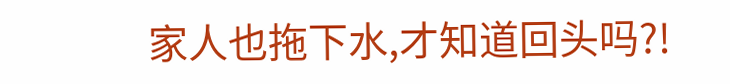家人也拖下水,才知道回头吗?!